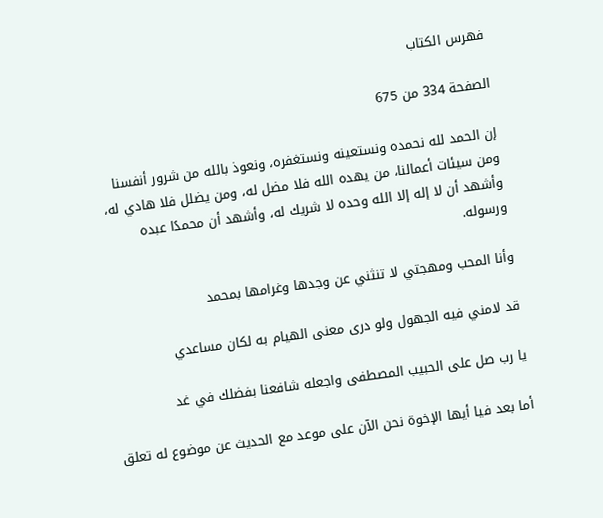فهرس الكتاب

الصفحة 334 من 675

إن الحمد لله نحمده ونستعينه ونستغفره، ونعوذ بالله من شرور أنفسنا ومن سيئات أعمالنا، من يهده الله فلا مضل له، ومن يضلل فلا هادي له، وأشهد أن لا إله إلا الله وحده لا شريك له، وأشهد أن محمدًا عبده ورسوله.

وأنا المحب ومهجتي لا تنثني عن وجدها وغرامها بمحمد

قد لامني فيه الجهول ولو درى معنى الهيام به لكان مساعدي

يا رب صل على الحبيب المصطفى واجعله شافعنا بفضلك في غد

أما بعد فيا أيها الإخوة نحن الآن على موعد مع الحديث عن موضوع له تعلق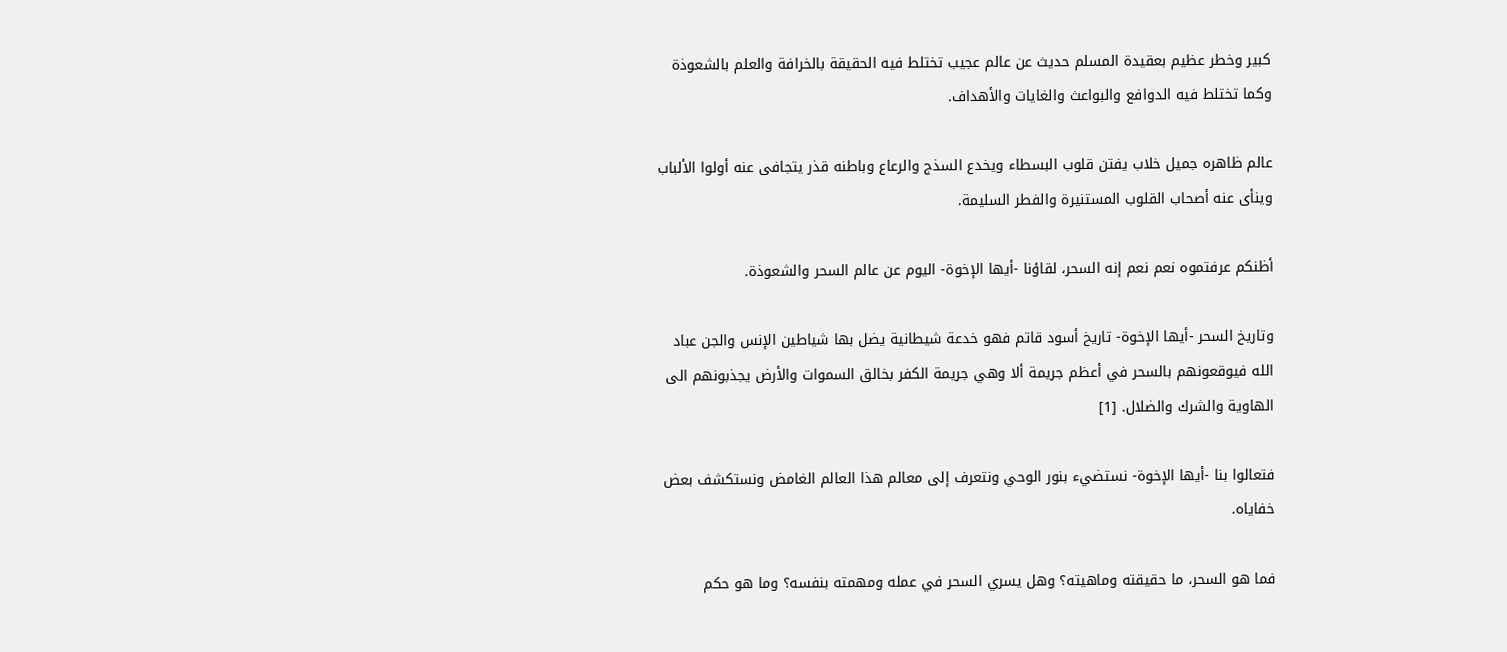كبير وخطر عظيم بعقيدة المسلم حديث عن عالم عجيب تختلط فيه الحقيقة بالخرافة والعلم بالشعوذة وكما تختلط فيه الدوافع والبواعث والغايات والأهداف.

عالم ظاهره جميل خلاب يفتن قلوب البسطاء ويخدع السذج والرعاع وباطنه قذر يتجافى عنه أولوا الألباب وينأى عنه أصحاب القلوب المستنيرة والفطر السليمة.

أظنكم عرفتموه نعم نعم إنه السحر، لقاؤنا -أيها الإخوة- اليوم عن عالم السحر والشعوذة.

وتاريخ السحر -أيها الإخوة- تاريخ أسود قاتم فهو خدعة شيطانية يضل بها شياطين الإنس والجن عباد الله فيوقعونهم بالسحر في أعظم جريمة ألا وهي جريمة الكفر بخالق السموات والأرض يجذبونهم الى الهاوية والشرك والضلال. [1]

فتعالوا بنا -أيها الإخوة- نستضيء بنور الوحي ونتعرف إلى معالم هذا العالم الغامض ونستكشف بعض خفاياه.

فما هو السحر، ما حقيقته وماهيته؟ وهل يسري السحر في عمله ومهمته بنفسه؟ وما هو حكم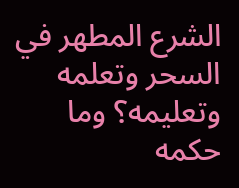الشرع المطهر في السحر وتعلمه وتعليمه؟ وما حكمه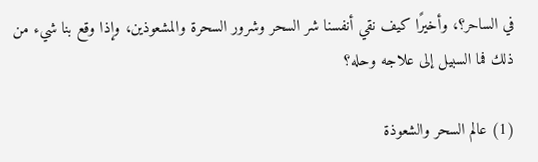في الساحر؟، وأخيرًا كيف نقي أنفسنا شر السحر وشرور السحرة والمشعوذين، وإذا وقع بنا شيء من ذلك فما السبيل إلى علاجه وحله؟

(1) عالم السحر والشعوذة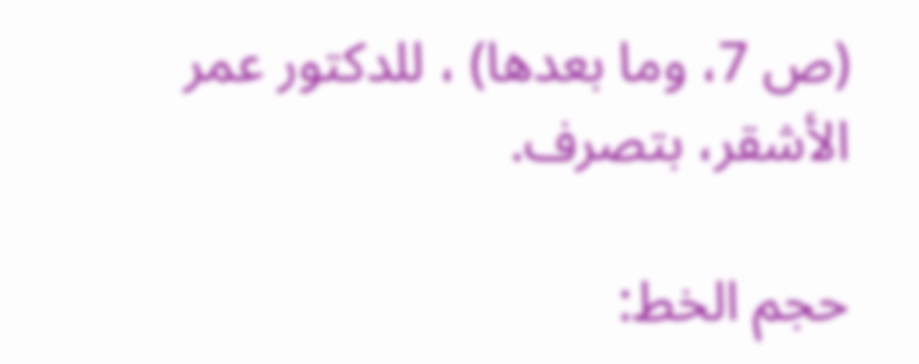(ص 7، وما بعدها) ، للدكتور عمر الأشقر، بتصرف.

حجم الخط: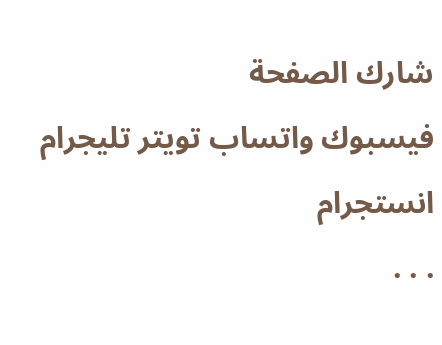شارك الصفحة
فيسبوك واتساب تويتر تليجرام انستجرام
. . .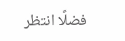فضلًا انتظر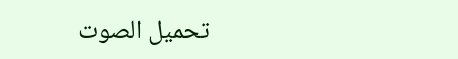تحميل الصوت